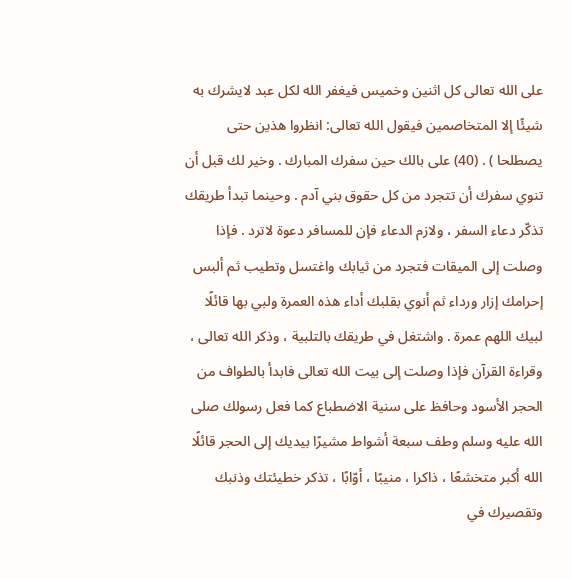على الله تعالى كل اثنين وخميس فيغفر الله لكل عبد لايشرك به شيئًا إلا المتخاصمين فيقول الله تعالى: انظروا هذين حتى يصطلحا ) . (40) على بالك حين سفرك المبارك . وخير لك قبل أن تنوي سفرك أن تتجرد من كل حقوق بني آدم . وحينما تبدأ طريقك تذكّر دعاء السفر ، ولازم الدعاء فإن للمسافر دعوة لاترد . فإذا وصلت إلى الميقات فتجرد من ثيابك واغتسل وتطيب ثم ألبس إحرامك إزار ورداء ثم أنوي بقلبك أداء هذه العمرة ولبي بها قائلًا لبيك اللهم عمرة . واشتغل في طريقك بالتلبية ، وذكر الله تعالى ، وقراءة القرآن فإذا وصلت إلى بيت الله تعالى فابدأ بالطواف من الحجر الأسود وحافظ على سنية الاضطباع كما فعل رسولك صلى الله عليه وسلم وطف سبعة أشواط مشيرًا بيديك إلى الحجر قائلًا الله أكبر متخشعًا ، ذاكرا ، منيبًا ، أوّابًا ، تذكر خطيئتك وذنبك وتقصيرك في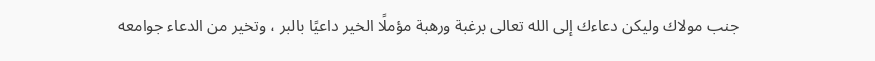جنب مولاك وليكن دعاءك إلى الله تعالى برغبة ورهبة مؤملًا الخير داعيًا بالبر ، وتخير من الدعاء جوامعه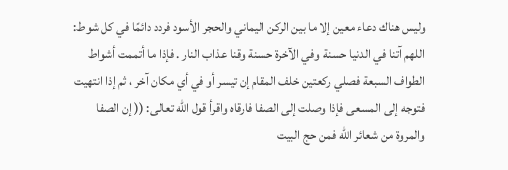وليس هناك دعاء معين إلا ما بين الركن اليماني والحجر الأسود فردد دائمًا في كل شوط: اللهم آتنا في الدنيا حسنة وفي الآخرة حسنة وقنا عذاب النار . فإذا ما أتممت أشواط الطواف السبعة فصلي ركعتين خلف المقام إن تيسر أو في أي مكان آخر ، ثم إذا انتهيت فتوجه إلى المسعى فإذا وصلت إلى الصفا فارقاه واقرأ قول الله تعالى: (( إن الصفا والمروة من شعائر الله فمن حج البيت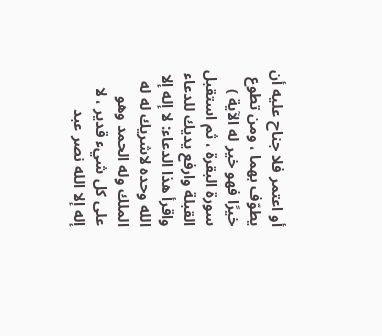أو اعتمر فلا جناح عليه أن يطوّف بهما ، ومن تطوع خيرًا فهو خير له الآية ) سورة البقرة ، ثم استقبل القبلة وارفع يديك للدعاء واقرأ هذا الدعاء: لا إله إلا الله وحده لاشريك له له الملك وله الحمد وهو على كل شيء قدير ، لا إله إلا الله نصر عبد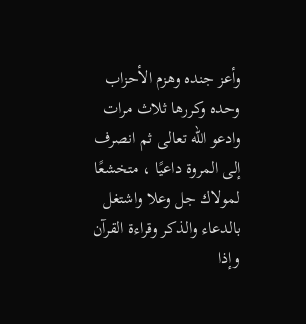وأعز جنده وهزم الأحزاب وحده وكررها ثلاث مرات وادعو الله تعالى ثم انصرف إلى المروة داعيًا ، متخشعًا لمولاك جل وعلا واشتغل بالدعاء والذكر وقراءة القرآن وإذا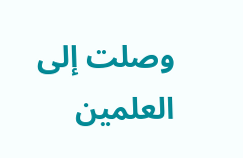وصلت إلى العلمين